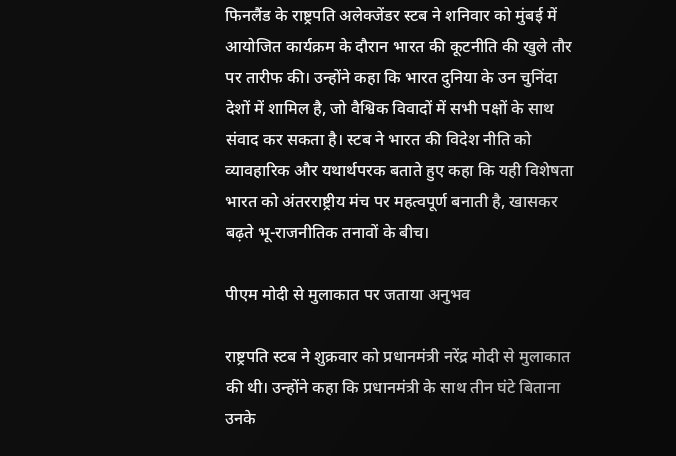फिनलैंड के राष्ट्रपति अलेक्जेंडर स्टब ने शनिवार को मुंबई में आयोजित कार्यक्रम के दौरान भारत की कूटनीति की खुले तौर पर तारीफ की। उन्होंने कहा कि भारत दुनिया के उन चुनिंदा देशों में शामिल है, जो वैश्विक विवादों में सभी पक्षों के साथ संवाद कर सकता है। स्टब ने भारत की विदेश नीति को व्यावहारिक और यथार्थपरक बताते हुए कहा कि यही विशेषता भारत को अंतरराष्ट्रीय मंच पर महत्वपूर्ण बनाती है, खासकर बढ़ते भू-राजनीतिक तनावों के बीच।

पीएम मोदी से मुलाकात पर जताया अनुभव

राष्ट्रपति स्टब ने शुक्रवार को प्रधानमंत्री नरेंद्र मोदी से मुलाकात की थी। उन्होंने कहा कि प्रधानमंत्री के साथ तीन घंटे बिताना उनके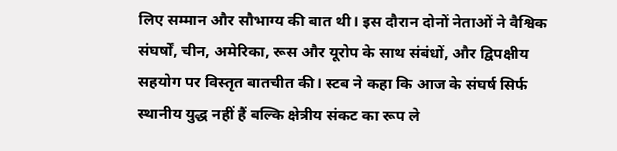लिए सम्मान और सौभाग्य की बात थी। इस दौरान दोनों नेताओं ने वैश्विक संघर्षों, चीन, अमेरिका, रूस और यूरोप के साथ संबंधों, और द्विपक्षीय सहयोग पर विस्तृत बातचीत की। स्टब ने कहा कि आज के संघर्ष सिर्फ स्थानीय युद्ध नहीं हैं बल्कि क्षेत्रीय संकट का रूप ले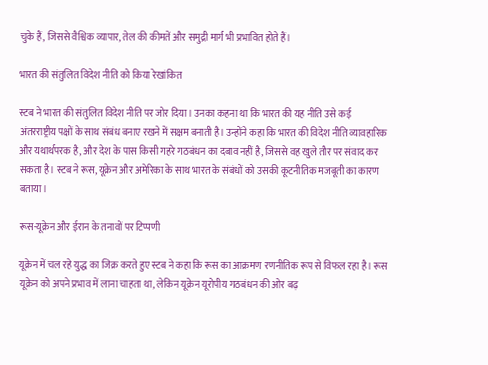चुके हैं, जिससे वैश्विक व्यापार, तेल की कीमतें और समुद्री मार्ग भी प्रभावित होते हैं।

भारत की संतुलित विदेश नीति को किया रेखांकित

स्टब ने भारत की संतुलित विदेश नीति पर जोर दिया। उनका कहना था कि भारत की यह नीति उसे कई अंतरराष्ट्रीय पक्षों के साथ संबंध बनाए रखने में सक्षम बनाती है। उन्होंने कहा कि भारत की विदेश नीति व्यावहारिक और यथार्थपरक है, और देश के पास किसी गहरे गठबंधन का दबाव नहीं है, जिससे वह खुले तौर पर संवाद कर सकता है। स्टब ने रूस, यूक्रेन और अमेरिका के साथ भारत के संबंधों को उसकी कूटनीतिक मजबूती का कारण बताया।

रूस-यूक्रेन और ईरान के तनावों पर टिप्पणी

यूक्रेन में चल रहे युद्ध का जिक्र करते हुए स्टब ने कहा कि रूस का आक्रमण रणनीतिक रूप से विफल रहा है। रूस यूक्रेन को अपने प्रभाव में लाना चाहता था, लेकिन यूक्रेन यूरोपीय गठबंधन की ओर बढ़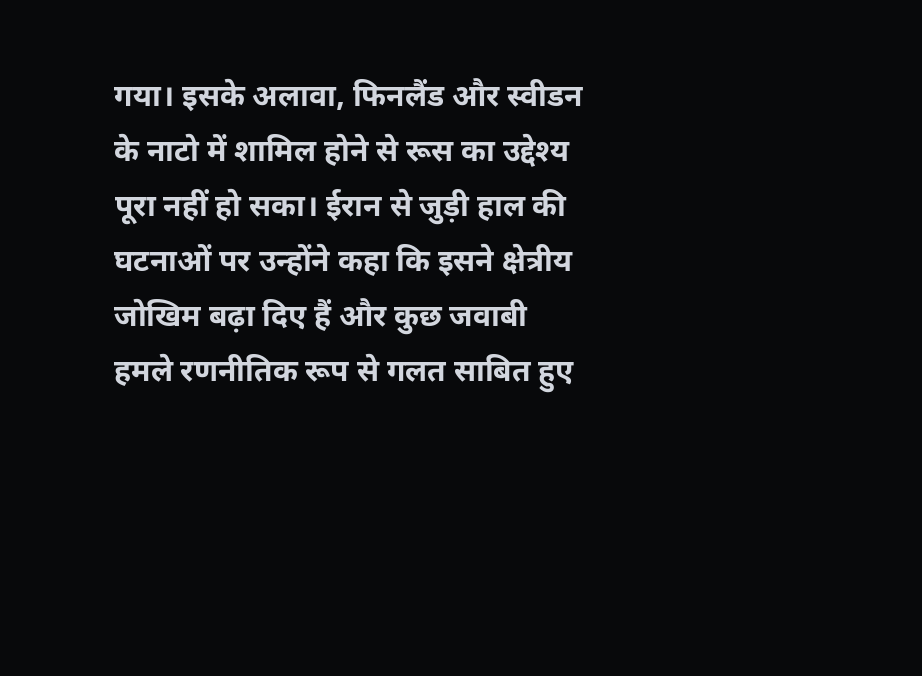गया। इसके अलावा, फिनलैंड और स्वीडन के नाटो में शामिल होने से रूस का उद्देश्य पूरा नहीं हो सका। ईरान से जुड़ी हाल की घटनाओं पर उन्होंने कहा कि इसने क्षेत्रीय जोखिम बढ़ा दिए हैं और कुछ जवाबी हमले रणनीतिक रूप से गलत साबित हुए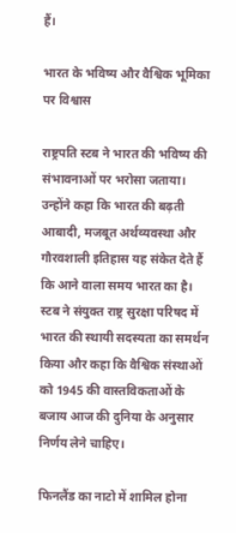हैं।

भारत के भविष्य और वैश्विक भूमिका पर विश्वास

राष्ट्रपति स्टब ने भारत की भविष्य की संभावनाओं पर भरोसा जताया। उन्होंने कहा कि भारत की बढ़ती आबादी, मजबूत अर्थव्यवस्था और गौरवशाली इतिहास यह संकेत देते हैं कि आने वाला समय भारत का है। स्टब ने संयुक्त राष्ट्र सुरक्षा परिषद में भारत की स्थायी सदस्यता का समर्थन किया और कहा कि वैश्विक संस्थाओं को 1945 की वास्तविकताओं के बजाय आज की दुनिया के अनुसार निर्णय लेने चाहिए।

फिनलैंड का नाटो में शामिल होना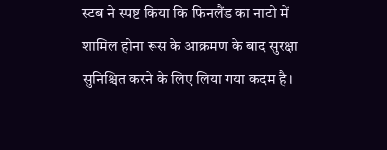स्टब ने स्पष्ट किया कि फिनलैंड का नाटो में शामिल होना रूस के आक्रमण के बाद सुरक्षा सुनिश्चित करने के लिए लिया गया कदम है।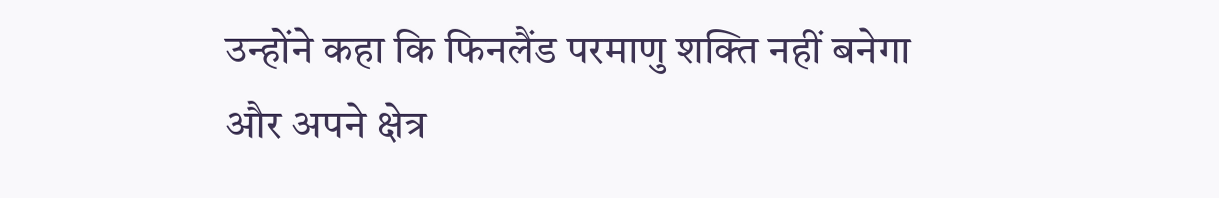उन्होंने कहा कि फिनलैंड परमाणु शक्ति नहीं बनेगा और अपने क्षेत्र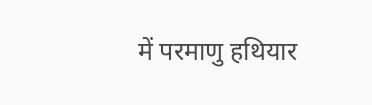में परमाणु हथियार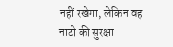नहीं रखेगा, लेकिन वह नाटो की सुरक्षा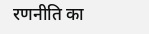रणनीति का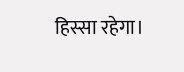हिस्सा रहेगा।